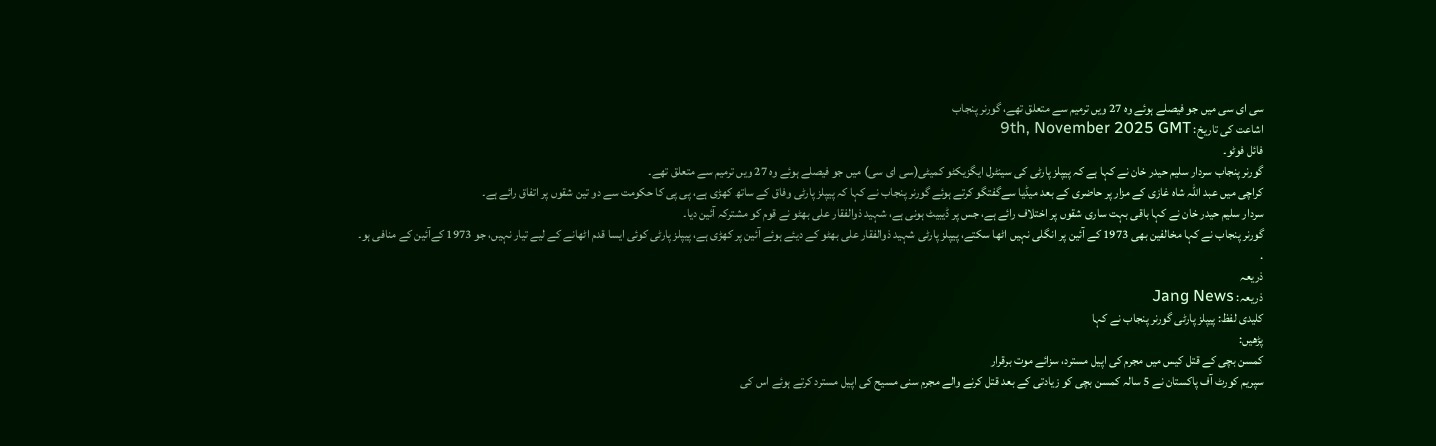سی ای سی میں جو فیصلے ہوئے وہ 27 ویں ترمیم سے متعلق تھے، گورنر پنجاب
اشاعت کی تاریخ: 9th, November 2025 GMT
فائل فوٹو۔
گورنر پنجاب سردار سلیم حیدر خان نے کہا ہے کہ پیپلز پارٹی کی سینٹرل ایگزیکٹو کمیٹی(سی ای سی) میں جو فیصلے ہوئے وہ 27 ویں ترمیم سے متعلق تھے۔
کراچی میں عبد اللہ شاہ غازی کے مزار پر حاضری کے بعد میڈیا سےگفتگو کرتے ہوئے گورنر پنجاب نے کہا کہ پیپلز پارٹی وفاق کے ساتھ کھڑی ہے، پی پی کا حکومت سے دو تین شقوں پر اتفاق رائے ہے۔
سردار سلیم حیدر خان نے کہا باقی بہت ساری شقوں پر اختلاف رائے ہے، جس پر ڈیبیٹ ہونی ہے، شہید ذوالفقار علی بھٹو نے قوم کو مشترکہ آئین دیا۔
گورنر پنجاب نے کہا مخالفین بھی 1973 کے آئین پر انگلی نہیں اٹھا سکتے، پیپلز پارٹی شہید ذوالفقار علی بھٹو کے دیئے ہوئے آئین پر کھڑی ہے، پیپلز پارٹی کوئی ایسا قدم اٹھانے کے لیے تیار نہیں، جو 1973 کےآئین کے منافی ہو۔
.
ذریعہ
ذریعہ: Jang News
کلیدی لفظ: پیپلز پارٹی گورنر پنجاب نے کہا
پڑھیں:
کمسن بچی کے قتل کیس میں مجرم کی اپیل مسترد، سزائے موت برقرار
سپریم کورٹ آف پاکستان نے 5 سالہ کمسن بچی کو زیادتی کے بعد قتل کرنے والے مجرم سنی مسیح کی اپیل مسترد کرتے ہوئے اس کی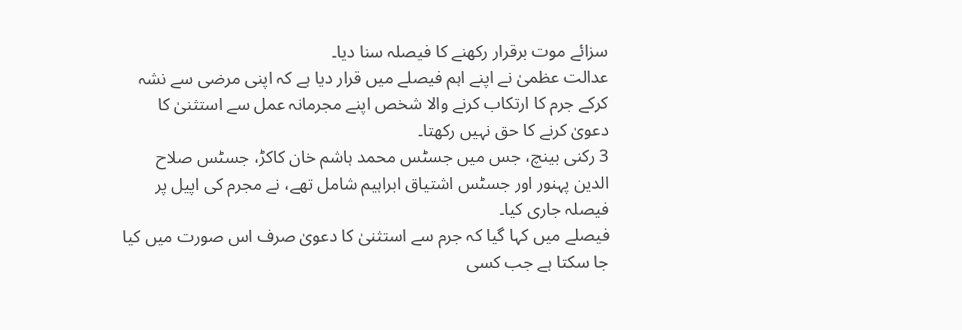سزائے موت برقرار رکھنے کا فیصلہ سنا دیا۔
عدالت عظمیٰ نے اپنے اہم فیصلے میں قرار دیا ہے کہ اپنی مرضی سے نشہ کرکے جرم کا ارتکاب کرنے والا شخص اپنے مجرمانہ عمل سے استثنیٰ کا دعویٰ کرنے کا حق نہیں رکھتا۔
3 رکنی بینچ، جس میں جسٹس محمد ہاشم خان کاکڑ، جسٹس صلاح الدین پہنور اور جسٹس اشتیاق ابراہیم شامل تھے، نے مجرم کی اپیل پر فیصلہ جاری کیا۔
فیصلے میں کہا گیا کہ جرم سے استثنیٰ کا دعویٰ صرف اس صورت میں کیا جا سکتا ہے جب کسی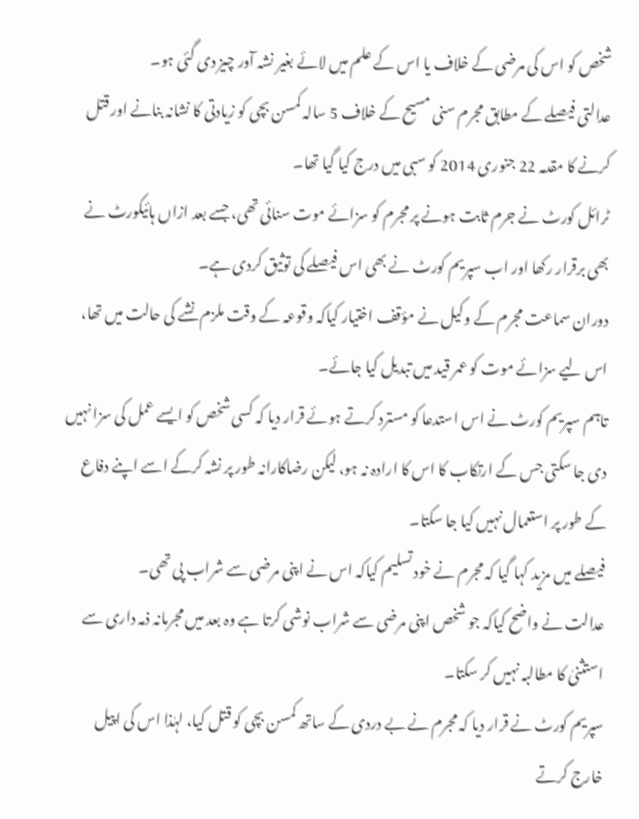شخص کو اس کی مرضی کے خلاف یا اس کے علم میں لائے بغیر نشہ آور چیز دی گئی ہو۔
عدالتی فیصلے کے مطابق مجرم سنی مسیح کے خلاف 5 سالہ کمسن بچی کو زیادتی کا نشانہ بنانے اور قتل کرنے کا مقدمہ 22 جنوری 2014 کو سبی میں درج کیا گیا تھا۔
ٹرائل کورٹ نے جرم ثابت ہونے پر مجرم کو سزائے موت سنائی تھی، جسے بعد ازاں ہائیکورٹ نے بھی برقرار رکھا اور اب سپریم کورٹ نے بھی اس فیصلے کی توثیق کردی ہے۔
دوران سماعت مجرم کے وکیل نے مؤقف اختیار کیاکہ وقوعہ کے وقت ملزم نشے کی حالت میں تھا، اس لیے سزائے موت کو عمر قید میں تبدیل کیا جائے۔
تاہم سپریم کورٹ نے اس استدعا کو مسترد کرتے ہوئے قرار دیا کہ کسی شخص کو ایسے عمل کی سزا نہیں دی جا سکتی جس کے ارتکاب کا اس کا ارادہ نہ ہو، لیکن رضاکارانہ طور پر نشہ کرکے اسے اپنے دفاع کے طور پر استعمال نہیں کیا جا سکتا۔
فیصلے میں مزید کہا گیا کہ مجرم نے خود تسلیم کیاکہ اس نے اپنی مرضی سے شراب پی تھی۔
عدالت نے واضح کیاکہ جو شخص اپنی مرضی سے شراب نوشی کرتا ہے وہ بعد میں مجرمانہ ذمہ داری سے استثنیٰ کا مطالبہ نہیں کر سکتا۔
سپریم کورٹ نے قرار دیا کہ مجرم نے بے دردی کے ساتھ کمسن بچی کو قتل کیا، لہٰذا اس کی اپیل خارج کرتے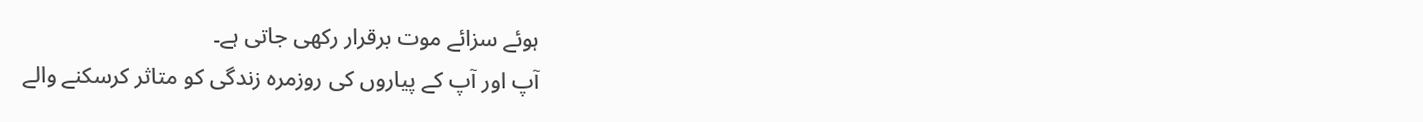ہوئے سزائے موت برقرار رکھی جاتی ہے۔
آپ اور آپ کے پیاروں کی روزمرہ زندگی کو متاثر کرسکنے والے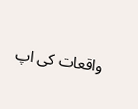واقعات کی اپ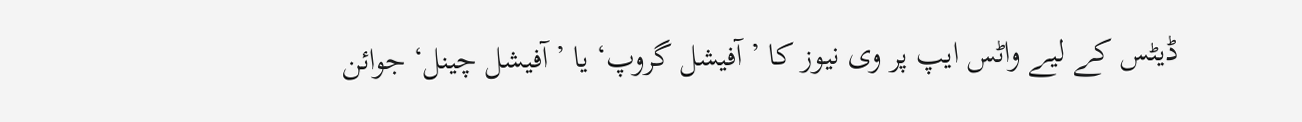ڈیٹس کے لیے واٹس ایپ پر وی نیوز کا ’آفیشل گروپ‘ یا ’آفیشل چینل‘ جوائن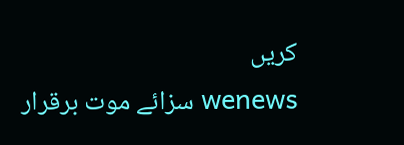کریں
wenews سزائے موت برقرار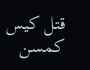قتل کیس کمسن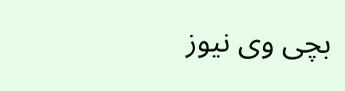بچی وی نیوز